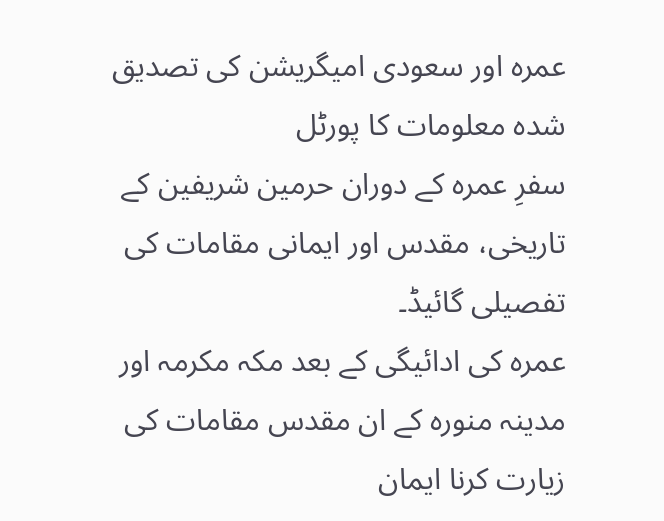عمرہ اور سعودی امیگریشن کی تصدیق شدہ معلومات کا پورٹل
سفرِ عمرہ کے دوران حرمین شریفین کے تاریخی، مقدس اور ایمانی مقامات کی تفصیلی گائیڈ۔
عمرہ کی ادائیگی کے بعد مکہ مکرمہ اور مدینہ منورہ کے ان مقدس مقامات کی زیارت کرنا ایمان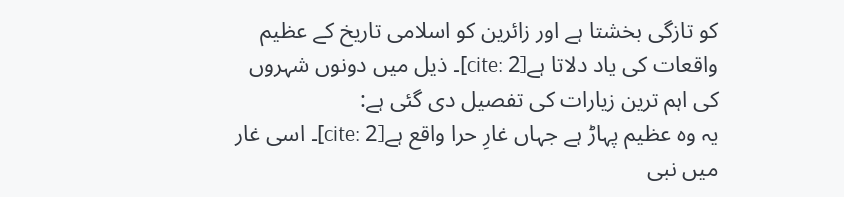کو تازگی بخشتا ہے اور زائرین کو اسلامی تاریخ کے عظیم واقعات کی یاد دلاتا ہے[cite: 2]۔ ذیل میں دونوں شہروں کی اہم ترین زیارات کی تفصیل دی گئی ہے:
یہ وہ عظیم پہاڑ ہے جہاں غارِ حرا واقع ہے[cite: 2]۔ اسی غار میں نبی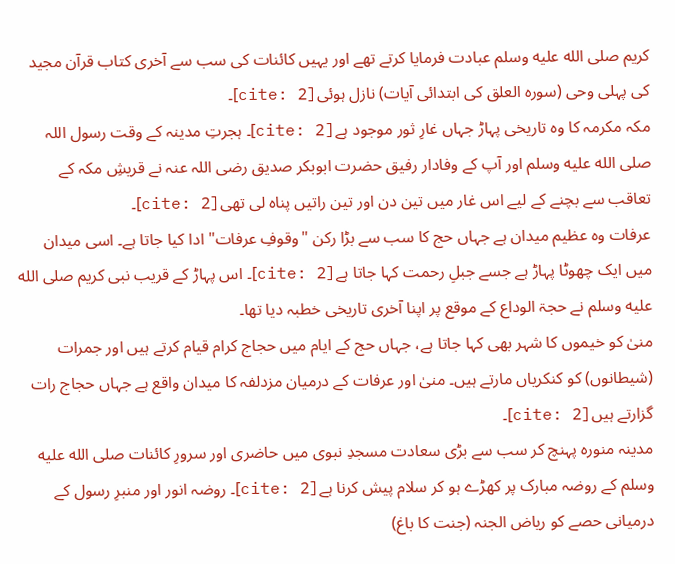کریم صلى الله عليه وسلم عبادت فرمایا کرتے تھے اور یہیں کائنات کی سب سے آخری کتاب قرآن مجید کی پہلی وحی (سورہ العلق کی ابتدائی آیات) نازل ہوئی[cite: 2]۔
مکہ مکرمہ کا وہ تاریخی پہاڑ جہاں غارِ ثور موجود ہے[cite: 2]۔ ہجرتِ مدینہ کے وقت رسول اللہ صلى الله عليه وسلم اور آپ کے وفادار رفیق حضرت ابوبکر صدیق رضی اللہ عنہ نے قریشِ مکہ کے تعاقب سے بچنے کے لیے اس غار میں تین دن اور تین راتیں پناہ لی تھی[cite: 2]۔
عرفات وہ عظیم میدان ہے جہاں حج کا سب سے بڑا رکن "وقوفِ عرفات" ادا کیا جاتا ہے۔ اسی میدان میں ایک چھوٹا پہاڑ ہے جسے جبلِ رحمت کہا جاتا ہے[cite: 2]۔ اس پہاڑ کے قریب نبی کریم صلى الله عليه وسلم نے حجۃ الوداع کے موقع پر اپنا آخری تاریخی خطبہ دیا تھا۔
منیٰ کو خیموں کا شہر بھی کہا جاتا ہے، جہاں حج کے ایام میں حجاج کرام قیام کرتے ہیں اور جمرات (شیطانوں) کو کنکریاں مارتے ہیں۔ منیٰ اور عرفات کے درمیان مزدلفہ کا میدان واقع ہے جہاں حجاج رات گزارتے ہیں[cite: 2]۔
مدینہ منورہ پہنچ کر سب سے بڑی سعادت مسجدِ نبوی میں حاضری اور سرورِ کائنات صلى الله عليه وسلم کے روضہ مبارک پر کھڑے ہو کر سلام پیش کرنا ہے[cite: 2]۔ روضہ انور اور منبرِ رسول کے درمیانی حصے کو ریاض الجنہ (جنت کا باغ)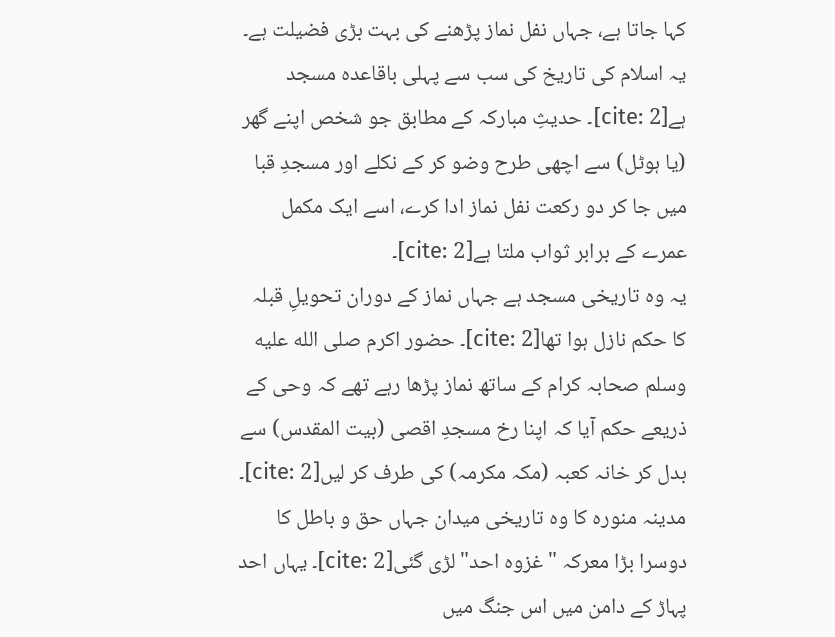کہا جاتا ہے، جہاں نفل نماز پڑھنے کی بہت بڑی فضیلت ہے۔
یہ اسلام کی تاریخ کی سب سے پہلی باقاعدہ مسجد ہے[cite: 2]۔ حدیثِ مبارکہ کے مطابق جو شخص اپنے گھر (یا ہوٹل) سے اچھی طرح وضو کر کے نکلے اور مسجدِ قبا میں جا کر دو رکعت نفل نماز ادا کرے، اسے ایک مکمل عمرے کے برابر ثواب ملتا ہے[cite: 2]۔
یہ وہ تاریخی مسجد ہے جہاں نماز کے دوران تحویلِ قبلہ کا حکم نازل ہوا تھا[cite: 2]۔ حضور اکرم صلى الله عليه وسلم صحابہ کرام کے ساتھ نماز پڑھا رہے تھے کہ وحی کے ذریعے حکم آیا کہ اپنا رخ مسجدِ اقصی (بیت المقدس) سے بدل کر خانہ کعبہ (مکہ مکرمہ) کی طرف کر لیں[cite: 2]۔
مدینہ منورہ کا وہ تاریخی میدان جہاں حق و باطل کا دوسرا بڑا معرکہ "غزوہ احد" لڑی گئی[cite: 2]۔ یہاں احد پہاڑ کے دامن میں اس جنگ میں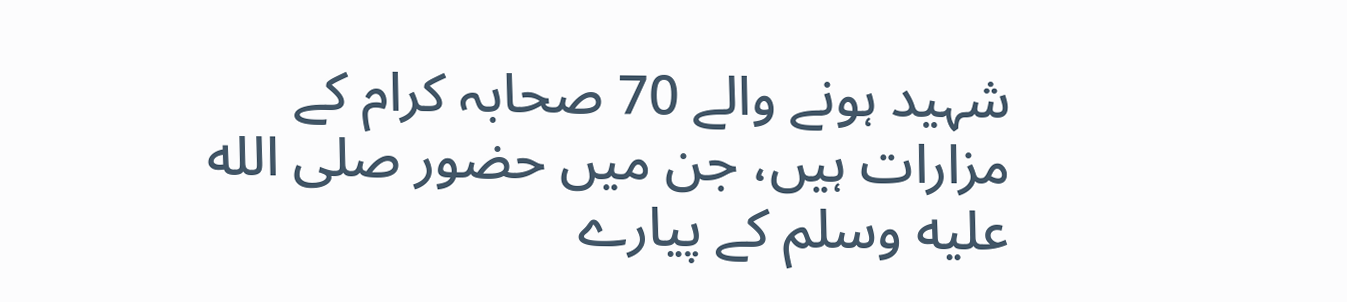شہید ہونے والے 70 صحابہ کرام کے مزارات ہیں، جن میں حضور صلى الله عليه وسلم کے پیارے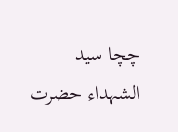چچا سید الشہداء حضرت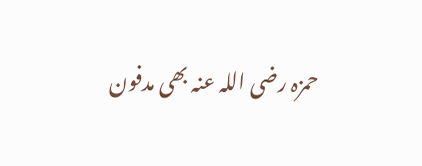حمزہ رضی اللہ عنہ بھی مدفون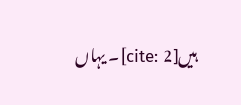ہیں[cite: 2]۔ یہاں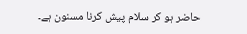حاضر ہو کر سلام پیش کرنا مسنون ہے۔